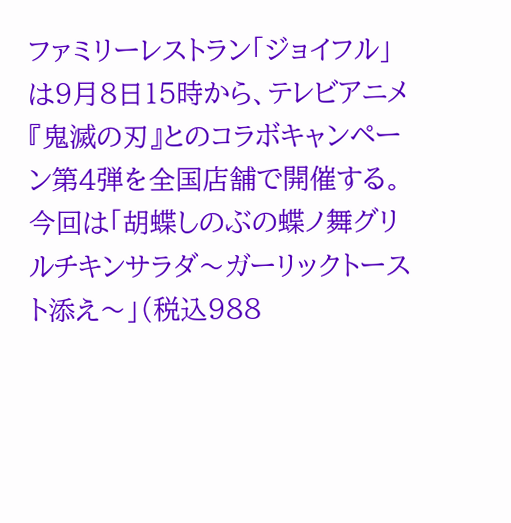ファミリーレストラン「ジョイフル」は9月8日15時から、テレビアニメ『鬼滅の刃』とのコラボキャンペーン第4弾を全国店舗で開催する。今回は「胡蝶しのぶの蝶ノ舞グリルチキンサラダ〜ガーリックトースト添え〜」(税込988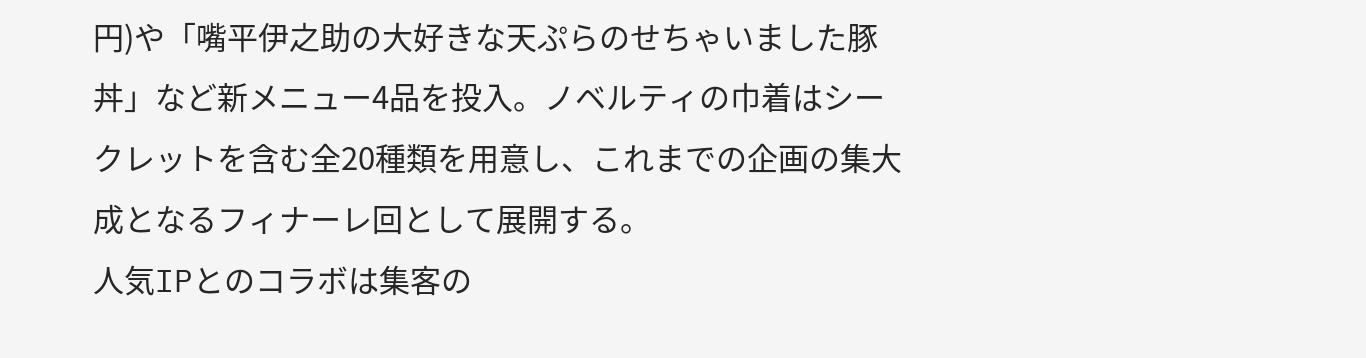円)や「嘴平伊之助の大好きな天ぷらのせちゃいました豚丼」など新メニュー4品を投入。ノベルティの巾着はシークレットを含む全20種類を用意し、これまでの企画の集大成となるフィナーレ回として展開する。
人気IPとのコラボは集客の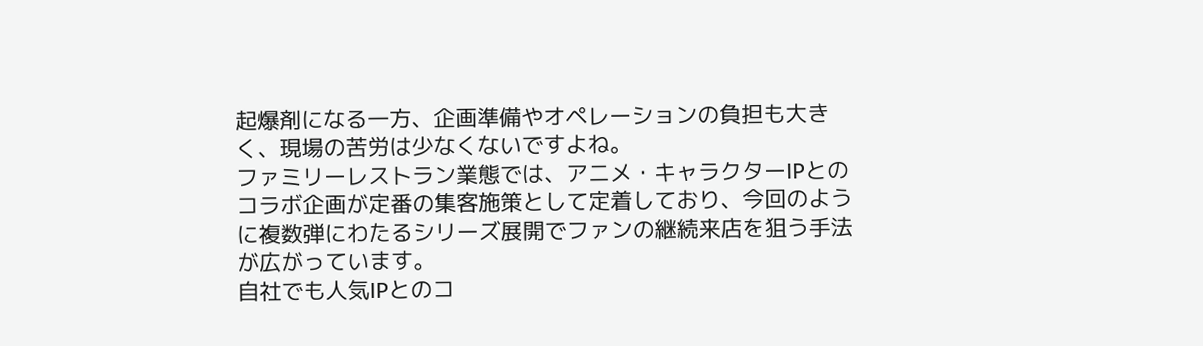起爆剤になる一方、企画準備やオペレーションの負担も大きく、現場の苦労は少なくないですよね。
ファミリーレストラン業態では、アニメ・キャラクターIPとのコラボ企画が定番の集客施策として定着しており、今回のように複数弾にわたるシリーズ展開でファンの継続来店を狙う手法が広がっています。
自社でも人気IPとのコ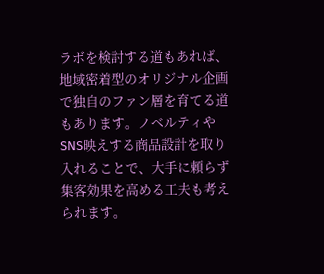ラボを検討する道もあれば、地域密着型のオリジナル企画で独自のファン層を育てる道もあります。ノベルティやSNS映えする商品設計を取り入れることで、大手に頼らず集客効果を高める工夫も考えられます。